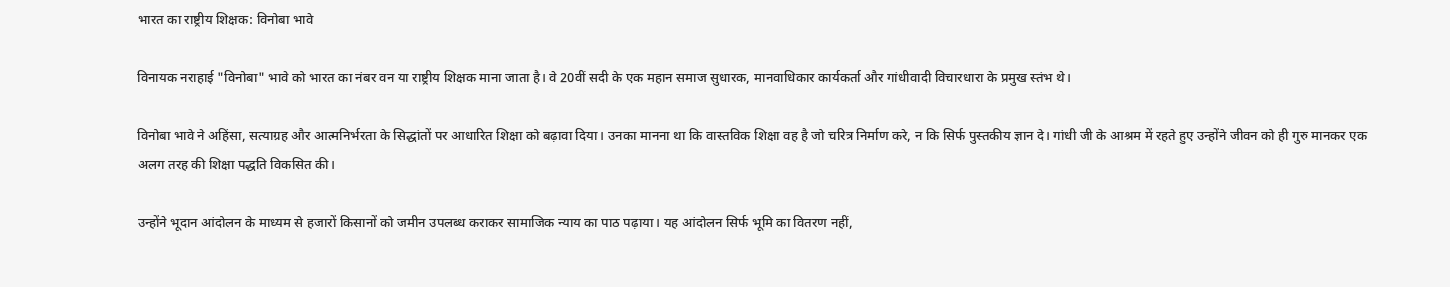भारत का राष्ट्रीय शिक्षक: विनोबा भावे

विनायक नराहाई "विनोबा" भावे को भारत का नंबर वन या राष्ट्रीय शिक्षक माना जाता है। वे 20वीं सदी के एक महान समाज सुधारक, मानवाधिकार कार्यकर्ता और गांधीवादी विचारधारा के प्रमुख स्तंभ थे।

विनोबा भावे ने अहिंसा, सत्याग्रह और आत्मनिर्भरता के सिद्धांतों पर आधारित शिक्षा को बढ़ावा दिया। उनका मानना था कि वास्तविक शिक्षा वह है जो चरित्र निर्माण करे, न कि सिर्फ पुस्तकीय ज्ञान दे। गांधी जी के आश्रम में रहते हुए उन्होंने जीवन को ही गुरु मानकर एक अलग तरह की शिक्षा पद्धति विकसित की।

उन्होंने भूदान आंदोलन के माध्यम से हजारों किसानों को जमीन उपलब्ध कराकर सामाजिक न्याय का पाठ पढ़ाया। यह आंदोलन सिर्फ भूमि का वितरण नहीं,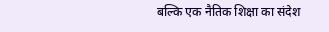बल्कि एक नैतिक शिक्षा का संदेश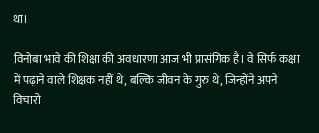था।

विनोबा भावे की शिक्षा की अवधारणा आज भी प्रासंगिक है। वे सिर्फ कक्षा में पढ़ाने वाले शिक्षक नहीं थे, बल्कि जीवन के गुरु थे, जिन्होंने अपने विचारो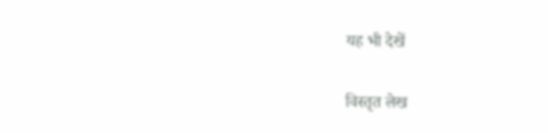यह भी देखें

विस्तृत लेख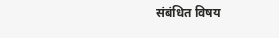संबंधित विषय